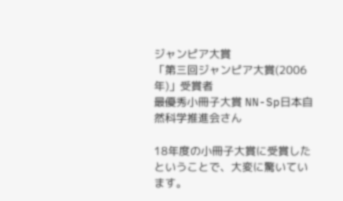ジャンピア大賞
「第三回ジャンピア大賞(2006年)」受賞者
最優秀小冊子大賞 NN-Sp日本自然科学推進会さん

18年度の小冊子大賞に受賞したということで、大変に驚いています。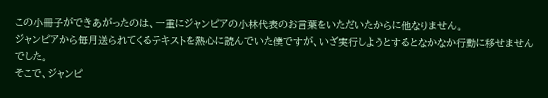この小冊子ができあがったのは、一重にジャンピアの小林代表のお言葉をいただいたからに他なりません。
ジャンピアから毎月送られてくるテキストを熱心に読んでいた僕ですが、いざ実行しようとするとなかなか行動に移せませんでした。
そこで、ジャンピ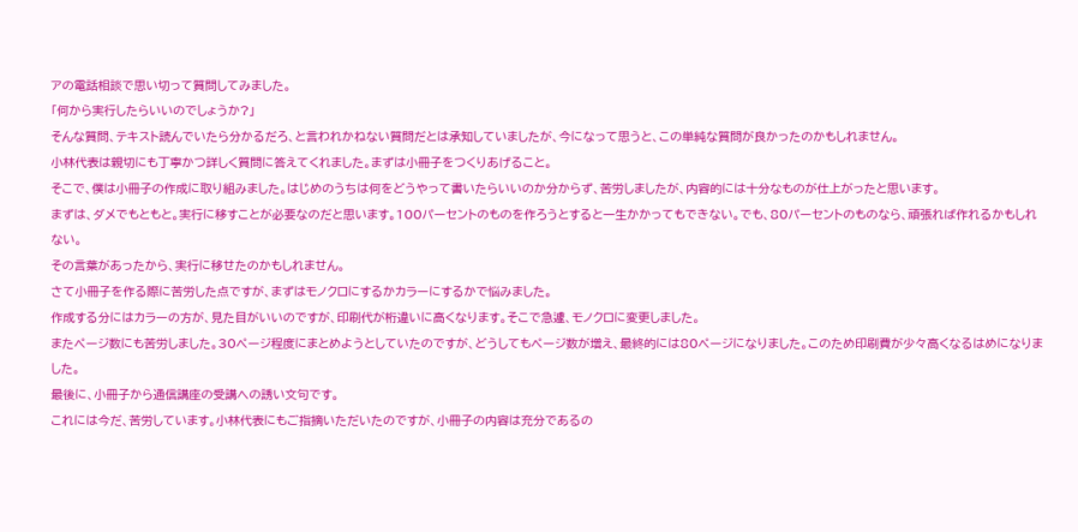アの電話相談で思い切って質問してみました。
「何から実行したらいいのでしょうか?」
そんな質問、テキスト読んでいたら分かるだろ、と言われかねない質問だとは承知していましたが、今になって思うと、この単純な質問が良かったのかもしれません。
小林代表は親切にも丁寧かつ詳しく質問に答えてくれました。まずは小冊子をつくりあげること。
そこで、僕は小冊子の作成に取り組みました。はじめのうちは何をどうやって書いたらいいのか分からず、苦労しましたが、内容的には十分なものが仕上がったと思います。
まずは、ダメでもともと。実行に移すことが必要なのだと思います。100パーセントのものを作ろうとすると一生かかってもできない。でも、80パーセントのものなら、頑張れば作れるかもしれない。
その言葉があったから、実行に移せたのかもしれません。
さて小冊子を作る際に苦労した点ですが、まずはモノクロにするかカラーにするかで悩みました。
作成する分にはカラーの方が、見た目がいいのですが、印刷代が桁違いに高くなります。そこで急遽、モノクロに変更しました。
またページ数にも苦労しました。30ページ程度にまとめようとしていたのですが、どうしてもページ数が増え、最終的には80ページになりました。このため印刷費が少々高くなるはめになりました。
最後に、小冊子から通信講座の受講への誘い文句です。
これには今だ、苦労しています。小林代表にもご指摘いただいたのですが、小冊子の内容は充分であるの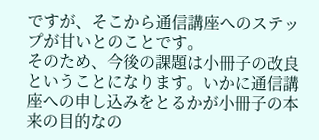ですが、そこから通信講座へのステップが甘いとのことです。
そのため、今後の課題は小冊子の改良ということになります。いかに通信講座への申し込みをとるかが小冊子の本来の目的なの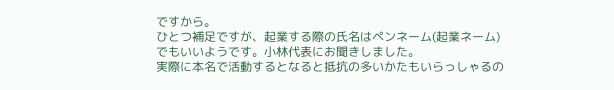ですから。
ひとつ補足ですが、起業する際の氏名はペンネーム(起業ネーム)でもいいようです。小林代表にお聞きしました。
実際に本名で活動するとなると抵抗の多いかたもいらっしゃるの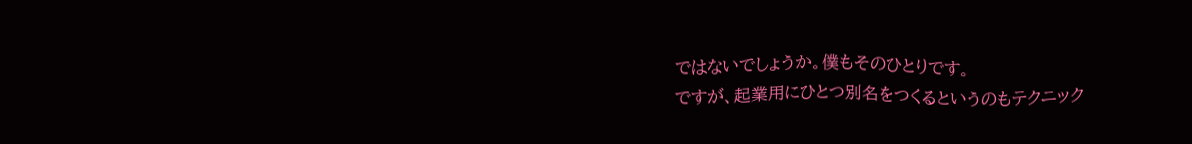ではないでしょうか。僕もそのひとりです。
ですが、起業用にひとつ別名をつくるというのもテクニック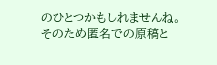のひとつかもしれませんね。
そのため匿名での原稿と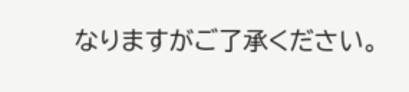なりますがご了承ください。